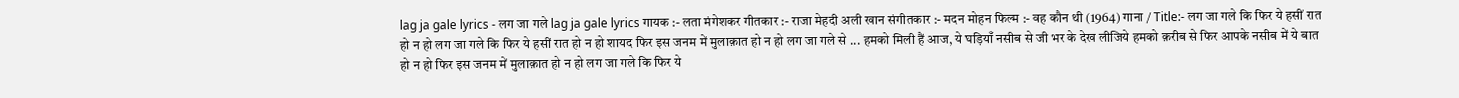lag ja gale lyrics - लग जा गले lag ja gale lyrics गायक :- लता मंगेशकर गीतकार :- राजा मेहदी अली खान संगीतकार :- मदन मोहन फिल्म :- वह कौन थी (1964) गाना / Title:- लग जा गले कि फिर ये हसीं रात हो न हो लग जा गले कि फिर ये हसीं रात हो न हो शायद फिर इस जनम में मुलाक़ात हो न हो लग जा गले से ... हमको मिली हैं आज, ये घड़ियाँ नसीब से जी भर के देख लीजिये हमको क़रीब से फिर आपके नसीब में ये बात हो न हो फिर इस जनम में मुलाक़ात हो न हो लग जा गले कि फिर ये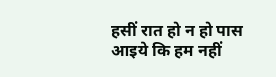हसीं रात हो न हो पास आइये कि हम नहीं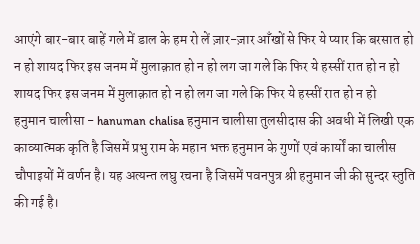आएंगे बार-बार बाहें गले में डाल के हम रो लें ज़ार-ज़ार आँखों से फिर ये प्यार कि बरसात हो न हो शायद फिर इस जनम में मुलाक़ात हो न हो लग जा गले कि फिर ये हस्सीं रात हो न हो शायद फिर इस जनम में मुलाक़ात हो न हो लग जा गले कि फिर ये हस्सीं रात हो न हो
हनुमान चालीसा - hanuman chalisa हनुमान चालीसा तुलसीदास की अवधी में लिखी एक काव्यात्मक कृति है जिसमें प्रभु राम के महान भक्त हनुमान के गुणों एवं कार्यों का चालीस चौपाइयों में वर्णन है। यह अत्यन्त लघु रचना है जिसमें पवनपुत्र श्री हनुमान जी की सुन्दर स्तुति की गई है।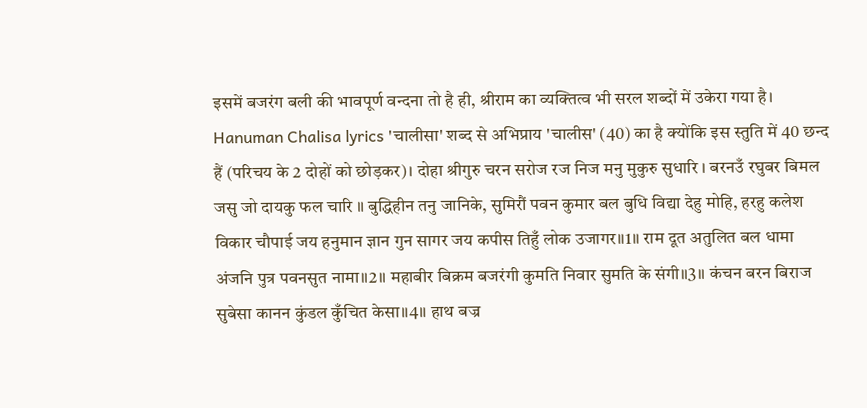इसमें बजरंग बली की भावपूर्ण वन्दना तो है ही, श्रीराम का व्यक्तित्व भी सरल शब्दों में उकेरा गया है। Hanuman Chalisa lyrics 'चालीसा' शब्द से अभिप्राय 'चालीस' (40) का है क्योंकि इस स्तुति में 40 छन्द हैं (परिचय के 2 दोहों को छोड़कर)। दोहा श्रीगुरु चरन सरोज रज निज मनु मुकुरु सुधारि । बरनउँ रघुबर बिमल जसु जो दायकु फल चारि ॥ बुद्धिहीन तनु जानिके, सुमिरौं पवन कुमार बल बुधि विद्या देहु मोहि, हरहु कलेश विकार चौपाई जय हनुमान ज्ञान गुन सागर जय कपीस तिहुँ लोक उजागर॥1॥ राम दूत अतुलित बल धामा अंजनि पुत्र पवनसुत नामा॥2॥ महाबीर बिक्रम बजरंगी कुमति निवार सुमति के संगी॥3॥ कंचन बरन बिराज सुबेसा कानन कुंडल कुँचित केसा॥4॥ हाथ बज्र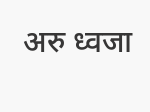अरु ध्वजा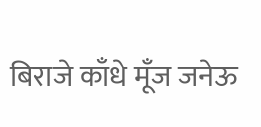बिराजे काँधे मूँज जनेऊ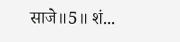साजे॥5॥ शं...